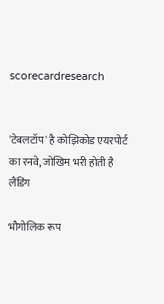scorecardresearch


'टेबलटॉप' है कोझिकोड एयरपोर्ट का रनवे, जोखिम भरी होती है लैंडिंग

भौगोलिक रूप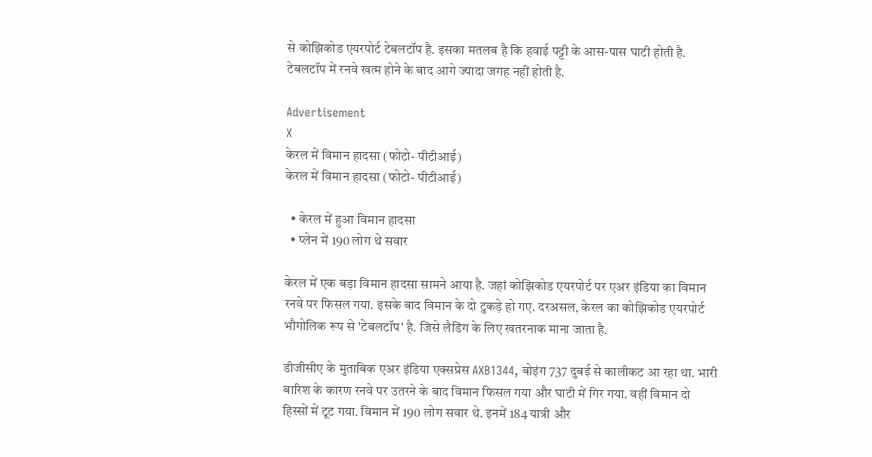से कोझिकोड एयरपोर्ट टेबलटॉप है. इसका मतलब है कि हवाई पट्टी के आस-पास घाटी होती है. टेबलटॉप में रनवे खत्‍म होने के बाद आगे ज्‍यादा जगह नहीं होती है.

Advertisement
X
केरल में विमान हादसा (फोटो- पीटीआई)
केरल में विमान हादसा (फोटो- पीटीआई)

  • केरल में हुआ विमान हादसा
  • प्लेन में 190 लोग थे सवार

केरल में एक बड़ा विमान हादसा सामने आया है. जहां कोझिकोड एयरपोर्ट पर एअर इंडिया का विमान रनवे पर फिसल गया. इसके बाद विमान के दो टुकड़े हो गए. दरअसल, केरल का कोझिकोड एयरपोर्ट भौगोलिक रूप से 'टेबलटॉप' है. जिसे लैडिंग के लिए खतरनाक माना जाता है.

डीजीसीए के मुताबिक एअर इंडिया एक्सप्रेस AXB1344, बोइंग 737 दुबई से कालीकट आ रहा था. भारी बारिश के कारण रनवे पर उतरने के बाद विमान फिसल गया और घाटी में गिर गया. वहीं विमान दो हिस्सों में टूट गया. विमान में 190 लोग सवार थे. इनमें 184 यात्री और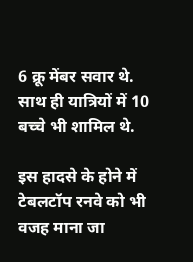6 क्रू मेंबर सवार थे. साथ ही यात्रियों में 10 बच्चे भी शामिल थे.

इस हादसे के होने में टेबलटॉप रनवे को भी वजह माना जा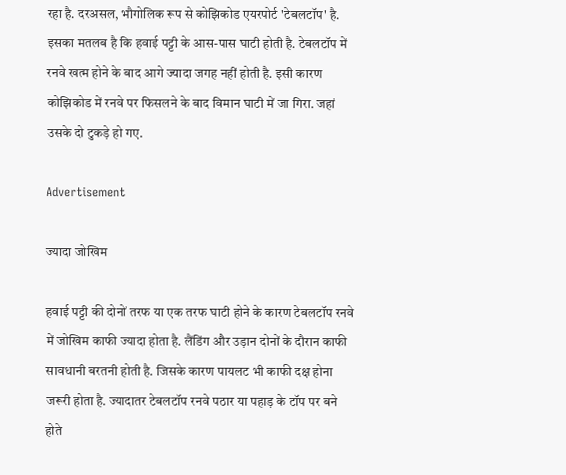रहा है. दरअसल, भौगोलिक रूप से कोझिकोड एयरपोर्ट 'टेबलटॉप' है. इसका मतलब है कि हवाई पट्टी के आस-पास घाटी होती है. टेबलटॉप में रनवे खत्‍म होने के बाद आगे ज्‍यादा जगह नहीं होती है. इसी कारण कोझिकोड में रनवे पर फिसलने के बाद विमान घाटी में जा गिरा. जहां उसके दो टुकड़े हो गए.

Advertisement

ज्यादा जोखिम

हवाई पट्टी की दोनों तरफ या एक तरफ घाटी होने के कारण टेबलटॉप रनवे में जोखिम काफी ज्यादा होता है. लैंडिंग और उड़ान दोनों के दौरान काफी सावधानी बरतनी होती है. जिसके कारण पायलट भी काफी दक्ष होना जरूरी होता है. ज्यादातर टेबलटॉप रनवे पठार या पहाड़ के टॉप पर बने होते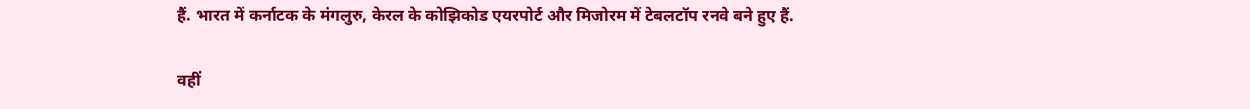हैं. भारत में कर्नाटक के मंगलुरु, केरल के कोझिकोड एयरपोर्ट और मिजोरम में टेबलटॉप रनवे बने हुए हैं.

वहीं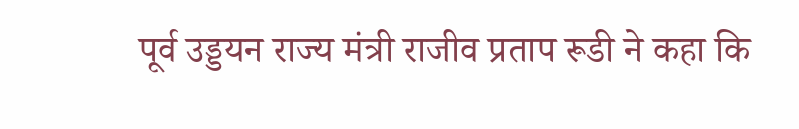पूर्व उड्डयन राज्य मंत्री राजीव प्रताप रूडी ने कहा कि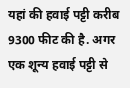यहां की हवाई पट्टी करीब 9300 फीट की है. अगर एक शून्य हवाई पट्टी से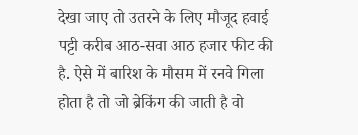देखा जाए तो उतरने के लिए मौजूद हवाई पट्टी करीब आठ-सवा आठ हजार फीट की है. ऐसे में बारिश के मौसम में रनवे गिला होता है तो जो ब्रेकिंग की जाती है वो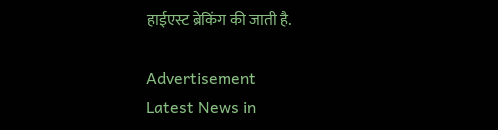हाईएस्ट ब्रेकिंग की जाती है.

Advertisement
Latest News in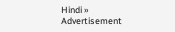Hindi »
Advertisement